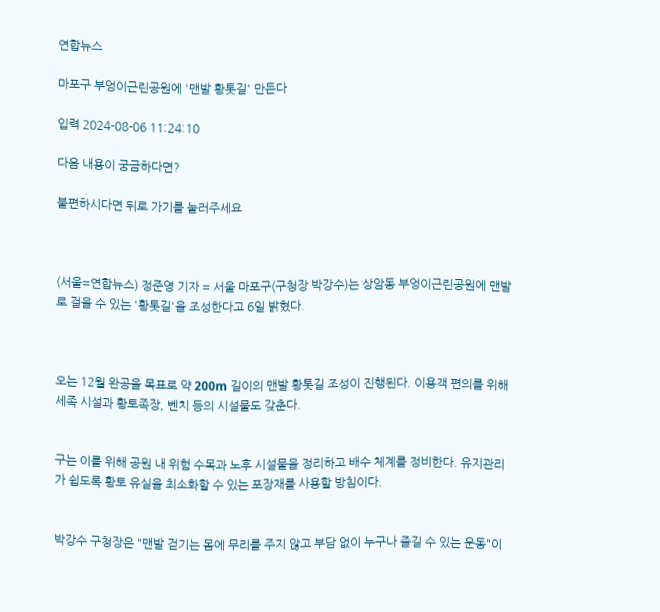연합뉴스

마포구 부엉이근린공원에 '맨발 황톳길' 만든다

입력 2024-08-06 11:24:10

다음 내용이 궁금하다면?

불편하시다면 뒤로 가기를 눌러주세요



(서울=연합뉴스) 정준영 기자 = 서울 마포구(구청장 박강수)는 상암동 부엉이근린공원에 맨발로 걸을 수 있는 '황톳길'을 조성한다고 6일 밝혔다.



오는 12월 완공을 목표로 약 200m 길이의 맨발 황톳길 조성이 진행된다. 이용객 편의를 위해 세족 시설과 황토족장, 벤치 등의 시설물도 갖춘다.


구는 이를 위해 공원 내 위험 수목과 노후 시설물을 정리하고 배수 체계를 정비한다. 유지관리가 쉽도록 황토 유실을 최소화할 수 있는 포장재를 사용할 방침이다.


박강수 구청장은 "맨발 걷기는 몸에 무리를 주지 않고 부담 없이 누구나 즐길 수 있는 운동"이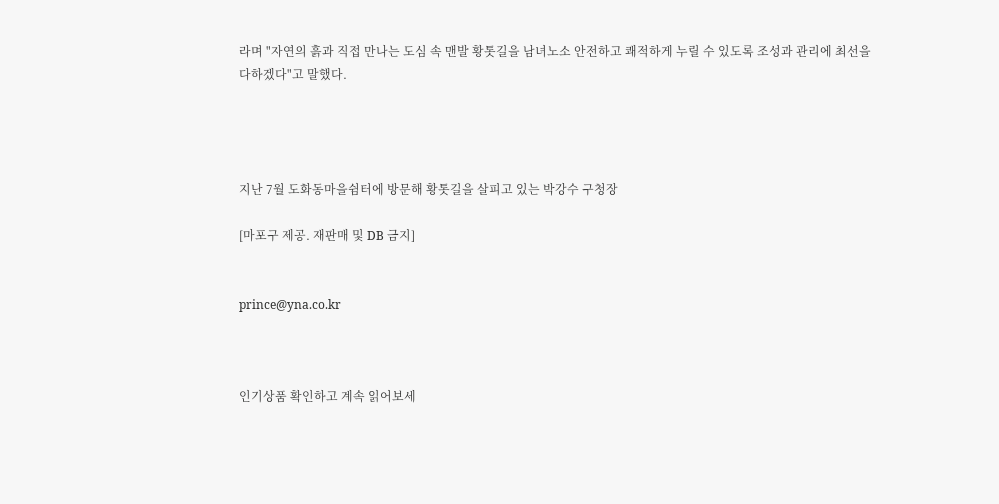라며 "자연의 흙과 직접 만나는 도심 속 맨발 황톳길을 남녀노소 안전하고 쾌적하게 누릴 수 있도록 조성과 관리에 최선을 다하겠다"고 말했다.




지난 7월 도화동마을쉼터에 방문해 황톳길을 살피고 있는 박강수 구청장

[마포구 제공. 재판매 및 DB 금지]


prince@yna.co.kr



인기상품 확인하고 계속 읽어보세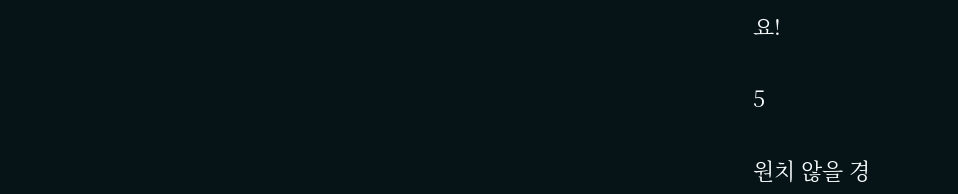요!

5

원치 않을 경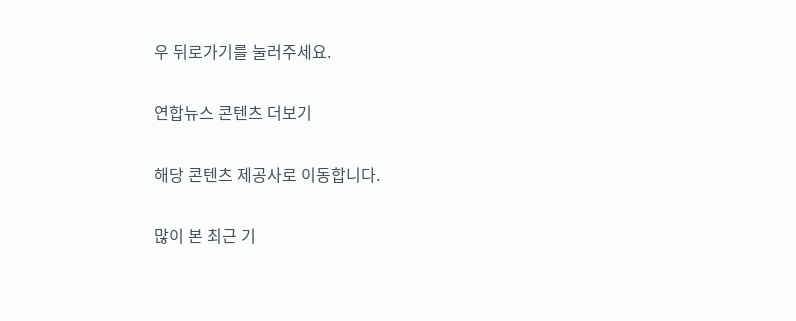우 뒤로가기를 눌러주세요.

연합뉴스 콘텐츠 더보기

해당 콘텐츠 제공사로 이동합니다.

많이 본 최근 기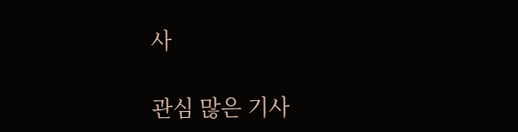사

관심 많은 기사